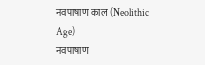नवपाषाण काल (Neolithic Age)
नवपाषाण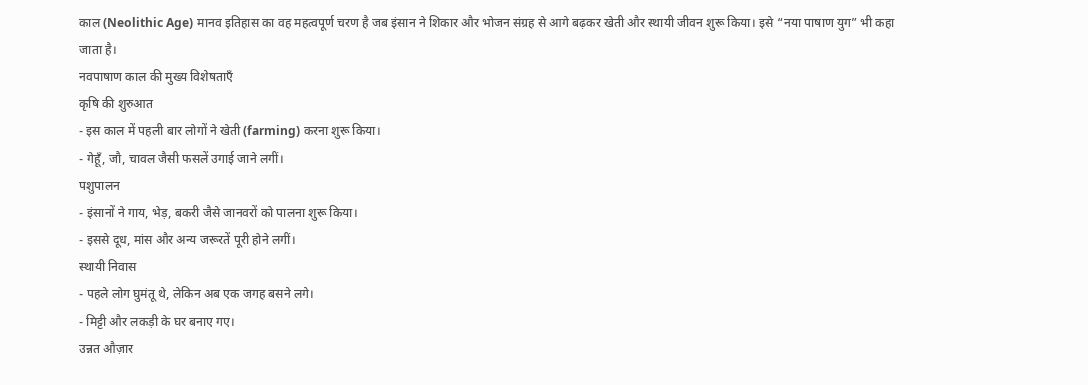काल (Neolithic Age) मानव इतिहास का वह महत्वपूर्ण चरण है जब इंसान ने शिकार और भोजन संग्रह से आगे बढ़कर खेती और स्थायी जीवन शुरू किया। इसे “नया पाषाण युग” भी कहा जाता है।
नवपाषाण काल की मुख्य विशेषताएँ
कृषि की शुरुआत
- इस काल में पहली बार लोगों ने खेती (farming) करना शुरू किया।
- गेहूँ, जौ, चावल जैसी फसलें उगाई जाने लगीं।
पशुपालन
- इंसानों ने गाय, भेड़, बकरी जैसे जानवरों को पालना शुरू किया।
- इससे दूध, मांस और अन्य जरूरतें पूरी होने लगीं।
स्थायी निवास
- पहले लोग घुमंतू थे, लेकिन अब एक जगह बसने लगे।
- मिट्टी और लकड़ी के घर बनाए गए।
उन्नत औज़ार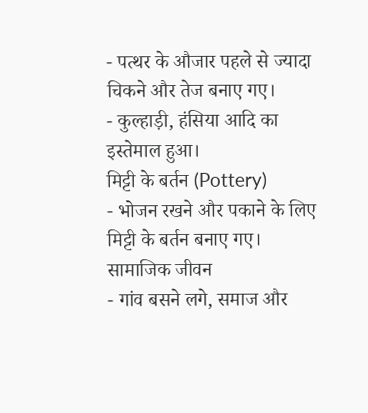- पत्थर के औजार पहले से ज्यादा चिकने और तेज बनाए गए।
- कुल्हाड़ी, हंसिया आदि का इस्तेमाल हुआ।
मिट्टी के बर्तन (Pottery)
- भोजन रखने और पकाने के लिए मिट्टी के बर्तन बनाए गए।
सामाजिक जीवन
- गांव बसने लगे, समाज और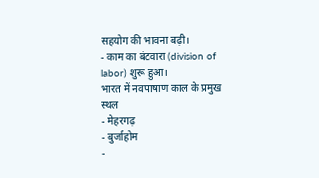सहयोग की भावना बढ़ी।
- काम का बंटवारा (division of labor) शुरू हुआ।
भारत में नवपाषाण काल के प्रमुख स्थल
- मेहरगढ़
- बुर्जाहोम
-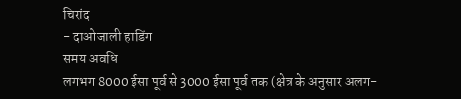चिरांद
- दाओजाली हाडिंग
समय अवधि
लगभग 8000 ईसा पूर्व से 3000 ईसा पूर्व तक (क्षेत्र के अनुसार अलग-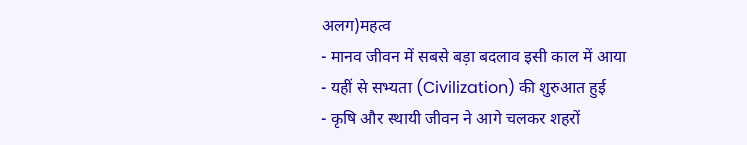अलग)महत्व
- मानव जीवन में सबसे बड़ा बदलाव इसी काल में आया
- यहीं से सभ्यता (Civilization) की शुरुआत हुई
- कृषि और स्थायी जीवन ने आगे चलकर शहरों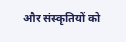और संस्कृतियों को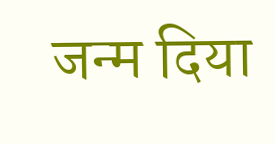जन्म दिया